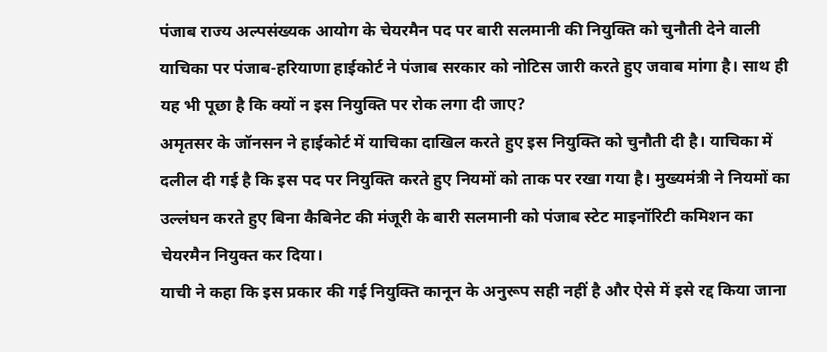पंजाब राज्य अल्पसंख्यक आयोग के चेयरमैन पद पर बारी सलमानी की नियुक्ति को चुनौती देने वाली याचिका पर पंजाब-हरियाणा हाईकोर्ट ने पंजाब सरकार को नोटिस जारी करते हुए जवाब मांगा है। साथ ही यह भी पूछा है कि क्यों न इस नियुक्ति पर रोक लगा दी जाए?
अमृतसर के जॉनसन ने हाईकोर्ट में याचिका दाखिल करते हुए इस नियुक्ति को चुनौती दी है। याचिका में दलील दी गई है कि इस पद पर नियुक्ति करते हुए नियमों को ताक पर रखा गया है। मुख्यमंत्री ने नियमों का उल्लंघन करते हुए बिना कैबिनेट की मंजूरी के बारी सलमानी को पंजाब स्टेट माइनॉरिटी कमिशन का चेयरमैन नियुक्त कर दिया।
याची ने कहा कि इस प्रकार की गई नियुक्ति कानून के अनुरूप सही नहीं है और ऐसे में इसे रद्द किया जाना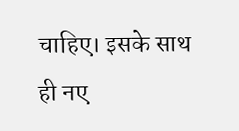चाहिए। इसके साथ ही नए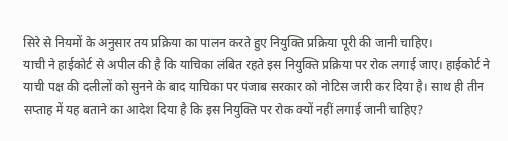सिरे से नियमों के अनुसार तय प्रक्रिया का पालन करते हुए नियुक्ति प्रक्रिया पूरी की जानी चाहिए।
याची ने हाईकोर्ट से अपील की है कि याचिका लंबित रहते इस नियुक्ति प्रक्रिया पर रोक लगाई जाए। हाईकोर्ट ने याची पक्ष की दलीलों को सुनने के बाद याचिका पर पंजाब सरकार को नोटिस जारी कर दिया है। साथ ही तीन सप्ताह में यह बताने का आदेश दिया है कि इस नियुक्ति पर रोक क्यों नहीं लगाई जानी चाहिए?